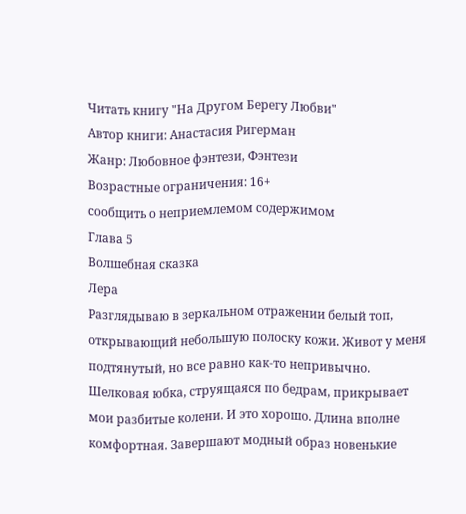Читать книгу "На Другом Берегу Любви"
Автор книги: Анастасия Ригерман
Жанр: Любовное фэнтези, Фэнтези
Возрастные ограничения: 16+
сообщить о неприемлемом содержимом
Глава 5
Волшебная сказка
Лера
Разглядываю в зеркальном отражении белый топ, открывающий небольшую полоску кожи. Живот у меня подтянутый, но все равно как-то непривычно. Шелковая юбка, струящаяся по бедрам, прикрывает мои разбитые колени. И это хорошо. Длина вполне комфортная. Завершают модный образ новенькие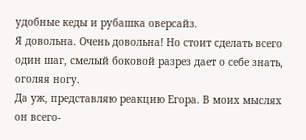удобные кеды и рубашка оверсайз.
Я довольна. Очень довольна! Но стоит сделать всего один шаг, смелый боковой разрез дает о себе знать, оголяя ногу.
Да уж, представляю реакцию Егора. В моих мыслях он всего-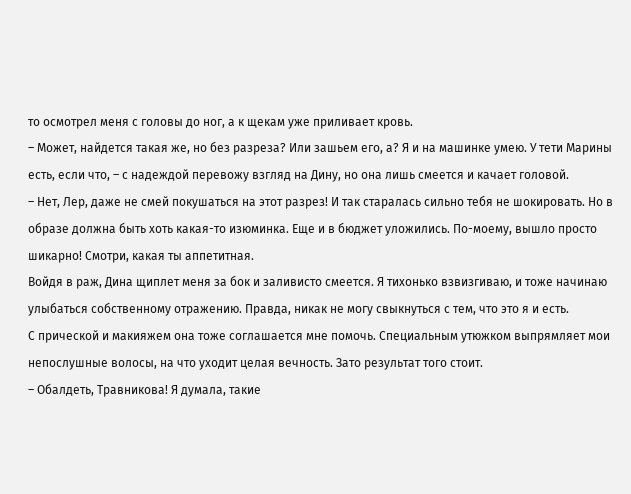то осмотрел меня с головы до ног, а к щекам уже приливает кровь.
– Может, найдется такая же, но без разреза? Или зашьем его, а? Я и на машинке умею. У тети Марины есть, если что, – с надеждой перевожу взгляд на Дину, но она лишь смеется и качает головой.
– Нет, Лер, даже не смей покушаться на этот разрез! И так старалась сильно тебя не шокировать. Но в образе должна быть хоть какая-то изюминка. Еще и в бюджет уложились. По-моему, вышло просто шикарно! Смотри, какая ты аппетитная.
Войдя в раж, Дина щиплет меня за бок и заливисто смеется. Я тихонько взвизгиваю, и тоже начинаю улыбаться собственному отражению. Правда, никак не могу свыкнуться с тем, что это я и есть.
С прической и макияжем она тоже соглашается мне помочь. Специальным утюжком выпрямляет мои непослушные волосы, на что уходит целая вечность. Зато результат того стоит.
– Обалдеть, Травникова! Я думала, такие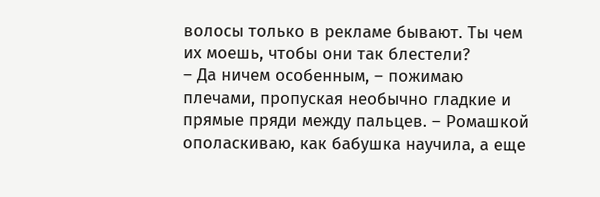волосы только в рекламе бывают. Ты чем их моешь, чтобы они так блестели?
– Да ничем особенным, – пожимаю плечами, пропуская необычно гладкие и прямые пряди между пальцев. – Ромашкой ополаскиваю, как бабушка научила, а еще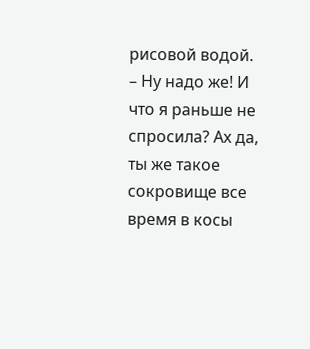рисовой водой.
– Ну надо же! И что я раньше не спросила? Ах да, ты же такое сокровище все время в косы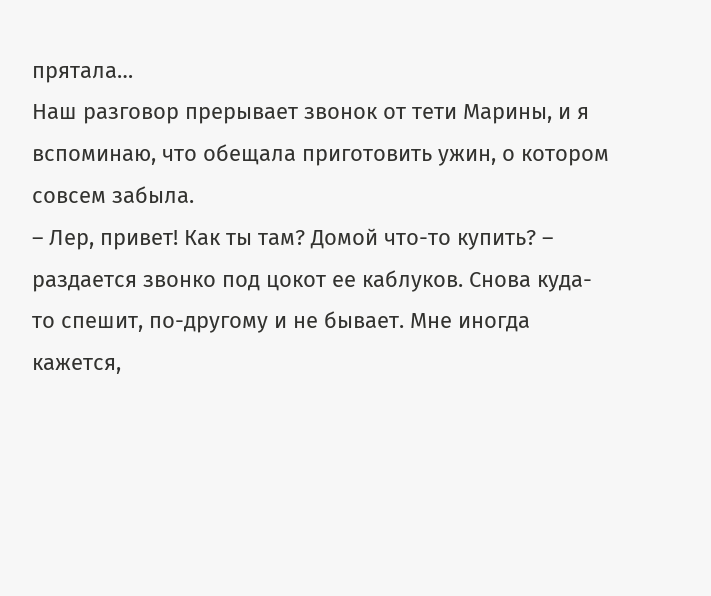прятала…
Наш разговор прерывает звонок от тети Марины, и я вспоминаю, что обещала приготовить ужин, о котором совсем забыла.
– Лер, привет! Как ты там? Домой что-то купить? – раздается звонко под цокот ее каблуков. Снова куда-то спешит, по-другому и не бывает. Мне иногда кажется,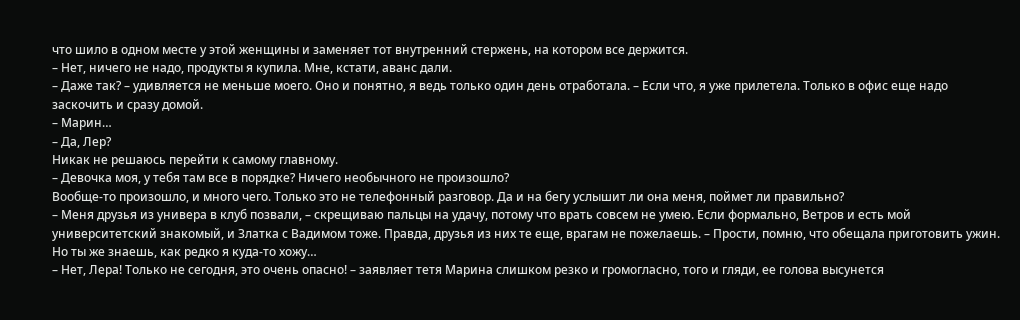что шило в одном месте у этой женщины и заменяет тот внутренний стержень, на котором все держится.
– Нет, ничего не надо, продукты я купила. Мне, кстати, аванс дали.
– Даже так? – удивляется не меньше моего. Оно и понятно, я ведь только один день отработала. – Если что, я уже прилетела. Только в офис еще надо заскочить и сразу домой.
– Марин…
– Да, Лер?
Никак не решаюсь перейти к самому главному.
– Девочка моя, у тебя там все в порядке? Ничего необычного не произошло?
Вообще-то произошло, и много чего. Только это не телефонный разговор. Да и на бегу услышит ли она меня, поймет ли правильно?
– Меня друзья из универа в клуб позвали, – скрещиваю пальцы на удачу, потому что врать совсем не умею. Если формально, Ветров и есть мой университетский знакомый, и Златка с Вадимом тоже. Правда, друзья из них те еще, врагам не пожелаешь. – Прости, помню, что обещала приготовить ужин. Но ты же знаешь, как редко я куда-то хожу…
– Нет, Лера! Только не сегодня, это очень опасно! – заявляет тетя Марина слишком резко и громогласно, того и гляди, ее голова высунется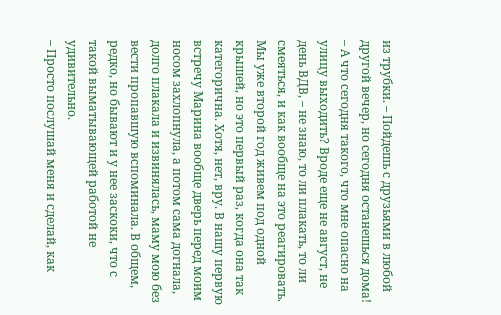из трубки. – Пойдешь с друзьями в любой другой вечер, но сегодня останешься дома!
– А что сегодня такого, что мне опасно на улицу выходить? Вроде еще не август, не день ВДВ, – не знаю, то ли плакать, то ли смеяться, и как вообще на это реагировать.
Мы уже второй год живем под одной крышей, но это первый раз, когда она так категорична. Хотя, нет, вру. В нашу первую встречу Марина вообще дверь перед моим носом захлопнула, а потом сама догнала, долго плакала и извинялась, маму мою без вести пропавшую вспоминала. В общем, редко, но бывают и у нее заскоки, что с такой выматывающей работой не удивительно.
– Просто послушай меня и сделай, как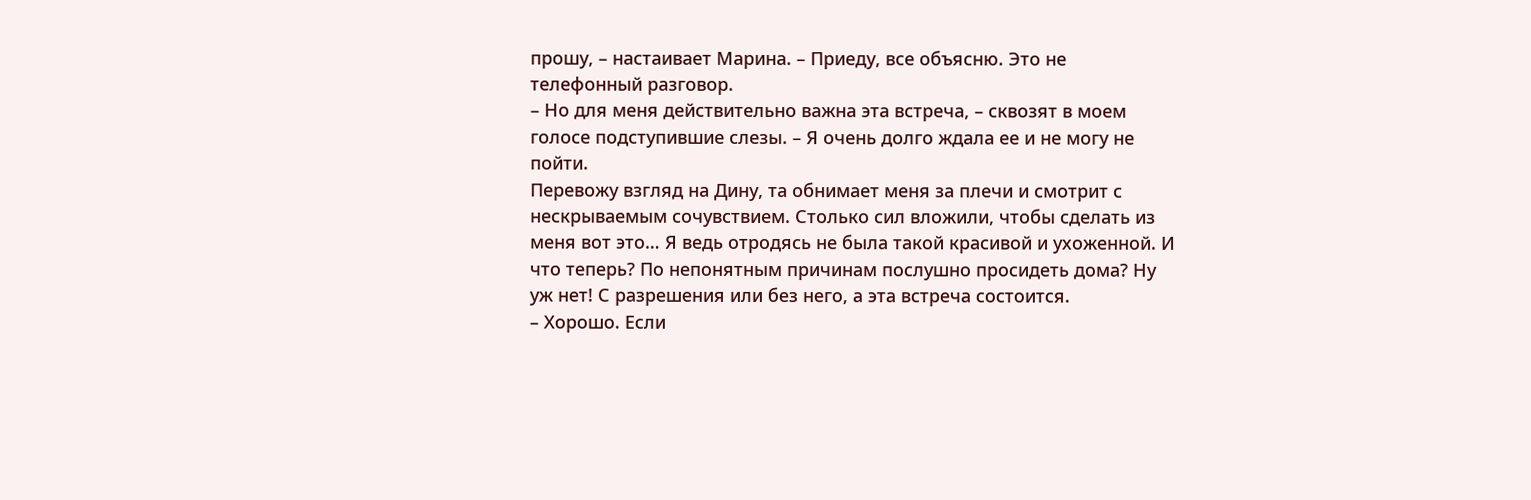прошу, – настаивает Марина. – Приеду, все объясню. Это не телефонный разговор.
– Но для меня действительно важна эта встреча, – сквозят в моем голосе подступившие слезы. – Я очень долго ждала ее и не могу не пойти.
Перевожу взгляд на Дину, та обнимает меня за плечи и смотрит с нескрываемым сочувствием. Столько сил вложили, чтобы сделать из меня вот это… Я ведь отродясь не была такой красивой и ухоженной. И что теперь? По непонятным причинам послушно просидеть дома? Ну уж нет! С разрешения или без него, а эта встреча состоится.
– Хорошо. Если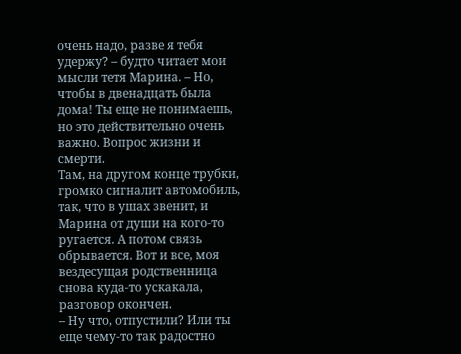очень надо, разве я тебя удержу? – будто читает мои мысли тетя Марина. – Но, чтобы в двенадцать была дома! Ты еще не понимаешь, но это действительно очень важно. Вопрос жизни и смерти.
Там, на другом конце трубки, громко сигналит автомобиль, так, что в ушах звенит, и Марина от души на кого-то ругается. А потом связь обрывается. Вот и все, моя вездесущая родственница снова куда-то ускакала, разговор окончен.
– Ну что, отпустили? Или ты еще чему-то так радостно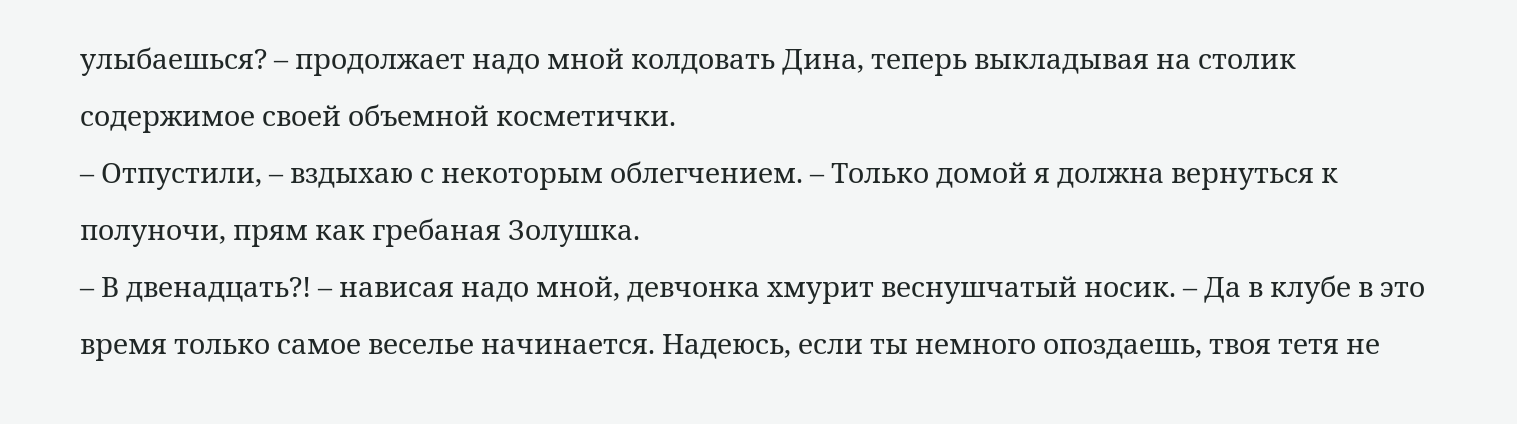улыбаешься? – продолжает надо мной колдовать Дина, теперь выкладывая на столик содержимое своей объемной косметички.
– Отпустили, – вздыхаю с некоторым облегчением. – Только домой я должна вернуться к полуночи, прям как гребаная Золушка.
– В двенадцать?! – нависая надо мной, девчонка хмурит веснушчатый носик. – Да в клубе в это время только самое веселье начинается. Надеюсь, если ты немного опоздаешь, твоя тетя не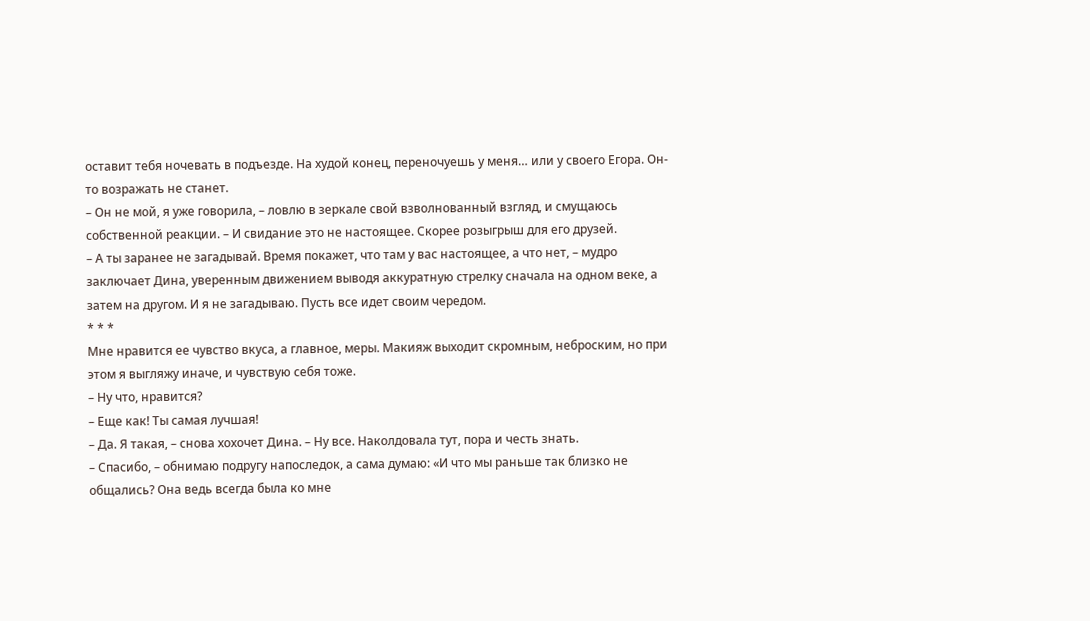оставит тебя ночевать в подъезде. На худой конец, переночуешь у меня… или у своего Егора. Он-то возражать не станет.
– Он не мой, я уже говорила, – ловлю в зеркале свой взволнованный взгляд, и смущаюсь собственной реакции. – И свидание это не настоящее. Скорее розыгрыш для его друзей.
– А ты заранее не загадывай. Время покажет, что там у вас настоящее, а что нет, – мудро заключает Дина, уверенным движением выводя аккуратную стрелку сначала на одном веке, а затем на другом. И я не загадываю. Пусть все идет своим чередом.
* * *
Мне нравится ее чувство вкуса, а главное, меры. Макияж выходит скромным, неброским, но при этом я выгляжу иначе, и чувствую себя тоже.
– Ну что, нравится?
– Еще как! Ты самая лучшая!
– Да. Я такая, – снова хохочет Дина. – Ну все. Наколдовала тут, пора и честь знать.
– Спасибо, – обнимаю подругу напоследок, а сама думаю: «И что мы раньше так близко не общались? Она ведь всегда была ко мне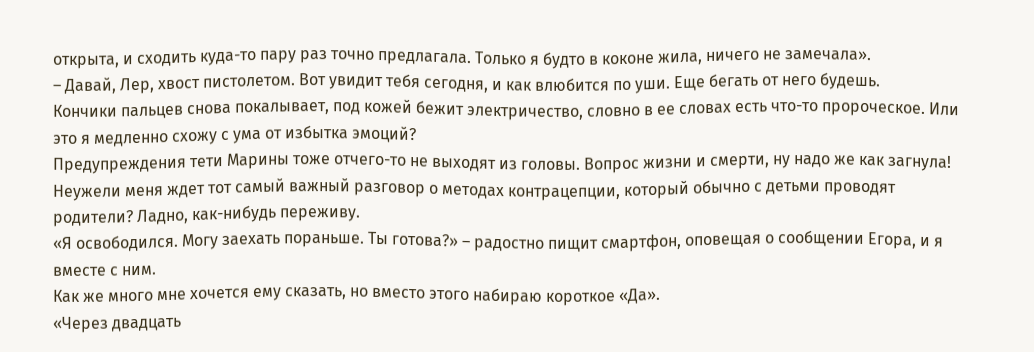открыта, и сходить куда-то пару раз точно предлагала. Только я будто в коконе жила, ничего не замечала».
– Давай, Лер, хвост пистолетом. Вот увидит тебя сегодня, и как влюбится по уши. Еще бегать от него будешь.
Кончики пальцев снова покалывает, под кожей бежит электричество, словно в ее словах есть что-то пророческое. Или это я медленно схожу с ума от избытка эмоций?
Предупреждения тети Марины тоже отчего-то не выходят из головы. Вопрос жизни и смерти, ну надо же как загнула! Неужели меня ждет тот самый важный разговор о методах контрацепции, который обычно с детьми проводят родители? Ладно, как-нибудь переживу.
«Я освободился. Могу заехать пораньше. Ты готова?» – радостно пищит смартфон, оповещая о сообщении Егора, и я вместе с ним.
Как же много мне хочется ему сказать, но вместо этого набираю короткое «Да».
«Через двадцать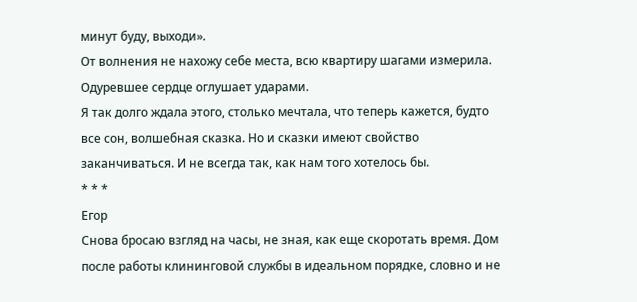минут буду, выходи».
От волнения не нахожу себе места, всю квартиру шагами измерила. Одуревшее сердце оглушает ударами.
Я так долго ждала этого, столько мечтала, что теперь кажется, будто все сон, волшебная сказка. Но и сказки имеют свойство заканчиваться. И не всегда так, как нам того хотелось бы.
* * *
Егор
Снова бросаю взгляд на часы, не зная, как еще скоротать время. Дом после работы клининговой службы в идеальном порядке, словно и не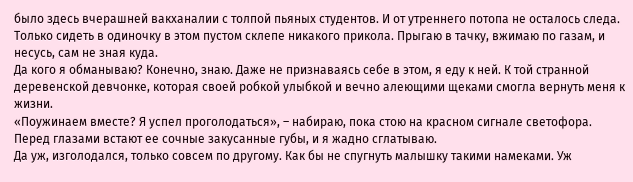было здесь вчерашней вакханалии с толпой пьяных студентов. И от утреннего потопа не осталось следа. Только сидеть в одиночку в этом пустом склепе никакого прикола. Прыгаю в тачку, вжимаю по газам, и несусь, сам не зная куда.
Да кого я обманываю? Конечно, знаю. Даже не признаваясь себе в этом, я еду к ней. К той странной деревенской девчонке, которая своей робкой улыбкой и вечно алеющими щеками смогла вернуть меня к жизни.
«Поужинаем вместе? Я успел проголодаться», – набираю, пока стою на красном сигнале светофора. Перед глазами встают ее сочные закусанные губы, и я жадно сглатываю.
Да уж, изголодался, только совсем по другому. Как бы не спугнуть малышку такими намеками. Уж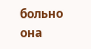больно она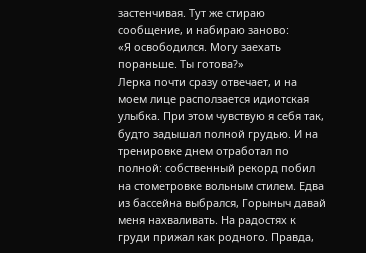застенчивая. Тут же стираю сообщение, и набираю заново:
«Я освободился. Могу заехать пораньше. Ты готова?»
Лерка почти сразу отвечает, и на моем лице расползается идиотская улыбка. При этом чувствую я себя так, будто задышал полной грудью. И на тренировке днем отработал по полной: собственный рекорд побил на стометровке вольным стилем. Едва из бассейна выбрался, Горыныч давай меня нахваливать. На радостях к груди прижал как родного. Правда,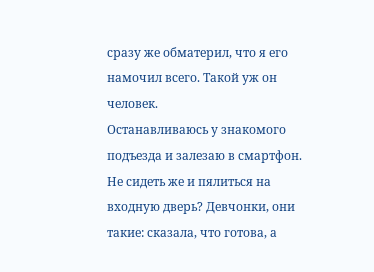сразу же обматерил, что я его намочил всего. Такой уж он человек.
Останавливаюсь у знакомого подъезда и залезаю в смартфон. Не сидеть же и пялиться на входную дверь? Девчонки, они такие: сказала, что готова, а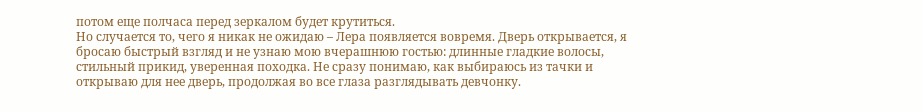потом еще полчаса перед зеркалом будет крутиться.
Но случается то, чего я никак не ожидаю – Лера появляется вовремя. Дверь открывается, я бросаю быстрый взгляд и не узнаю мою вчерашнюю гостью: длинные гладкие волосы, стильный прикид, уверенная походка. Не сразу понимаю, как выбираюсь из тачки и открываю для нее дверь, продолжая во все глаза разглядывать девчонку.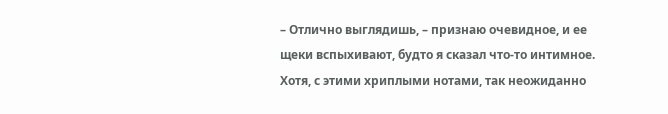– Отлично выглядишь, – признаю очевидное, и ее щеки вспыхивают, будто я сказал что-то интимное. Хотя, с этими хриплыми нотами, так неожиданно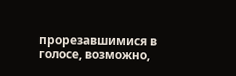прорезавшимися в голосе, возможно,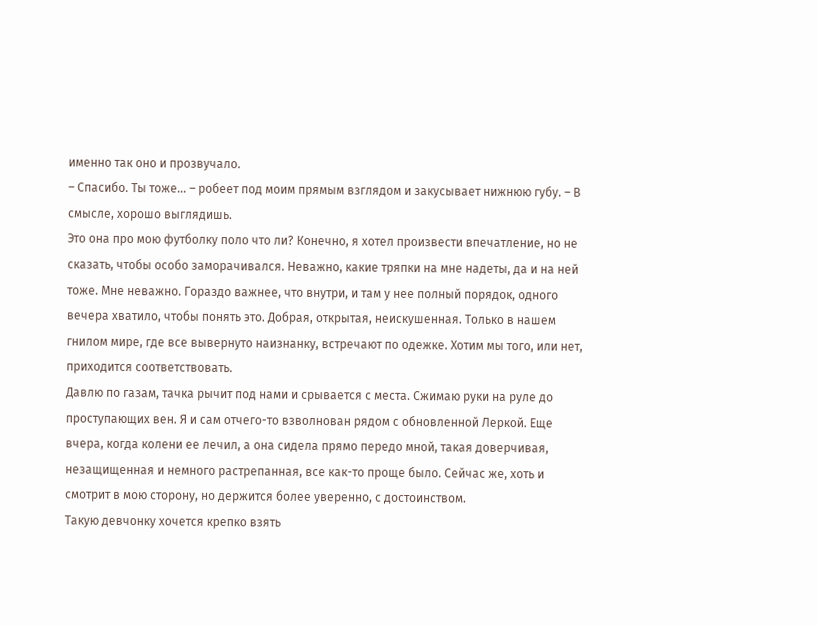именно так оно и прозвучало.
– Спасибо. Ты тоже… – робеет под моим прямым взглядом и закусывает нижнюю губу. – В смысле, хорошо выглядишь.
Это она про мою футболку поло что ли? Конечно, я хотел произвести впечатление, но не сказать, чтобы особо заморачивался. Неважно, какие тряпки на мне надеты, да и на ней тоже. Мне неважно. Гораздо важнее, что внутри, и там у нее полный порядок, одного вечера хватило, чтобы понять это. Добрая, открытая, неискушенная. Только в нашем гнилом мире, где все вывернуто наизнанку, встречают по одежке. Хотим мы того, или нет, приходится соответствовать.
Давлю по газам, тачка рычит под нами и срывается с места. Сжимаю руки на руле до проступающих вен. Я и сам отчего-то взволнован рядом с обновленной Леркой. Еще вчера, когда колени ее лечил, а она сидела прямо передо мной, такая доверчивая, незащищенная и немного растрепанная, все как-то проще было. Сейчас же, хоть и смотрит в мою сторону, но держится более уверенно, с достоинством.
Такую девчонку хочется крепко взять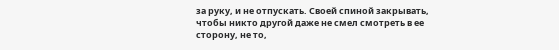за руку, и не отпускать. Своей спиной закрывать, чтобы никто другой даже не смел смотреть в ее сторону, не то,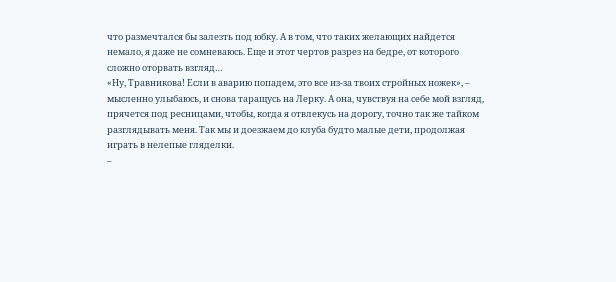что размечтался бы залезть под юбку. А в том, что таких желающих найдется немало, я даже не сомневаюсь. Еще и этот чертов разрез на бедре, от которого сложно оторвать взгляд…
«Ну, Травникова! Если в аварию попадем, это все из-за твоих стройных ножек», – мысленно улыбаюсь, и снова таращусь на Лерку. А она, чувствуя на себе мой взгляд, прячется под ресницами, чтобы, когда я отвлекусь на дорогу, точно так же тайком разглядывать меня. Так мы и доезжаем до клуба будто малые дети, продолжая играть в нелепые гляделки.
–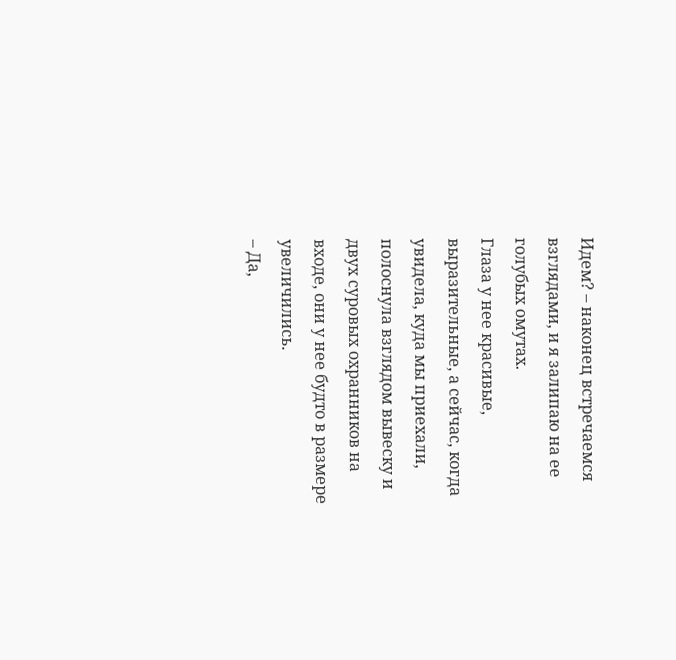Идем? – наконец встречаемся взглядами, и я залипаю на ее голубых омутах.
Глаза у нее красивые, выразительные, а сейчас, когда увидела, куда мы приехали, полоснула взглядом вывеску и двух суровых охранников на входе, они у нее будто в размере увеличились.
– Да,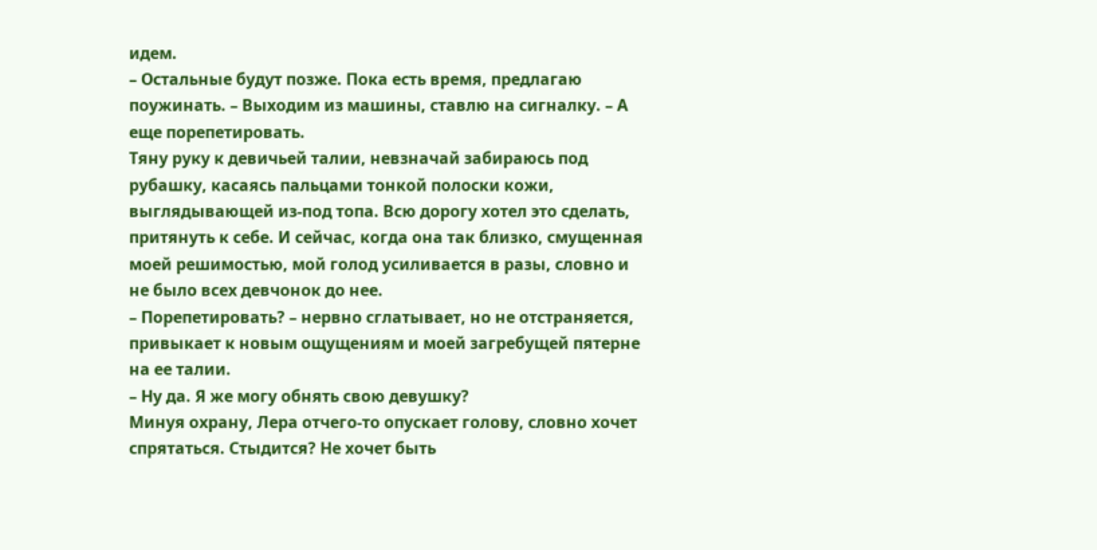идем.
– Остальные будут позже. Пока есть время, предлагаю поужинать. – Выходим из машины, ставлю на сигналку. – А еще порепетировать.
Тяну руку к девичьей талии, невзначай забираюсь под рубашку, касаясь пальцами тонкой полоски кожи, выглядывающей из-под топа. Всю дорогу хотел это сделать, притянуть к себе. И сейчас, когда она так близко, смущенная моей решимостью, мой голод усиливается в разы, словно и не было всех девчонок до нее.
– Порепетировать? – нервно сглатывает, но не отстраняется, привыкает к новым ощущениям и моей загребущей пятерне на ее талии.
– Ну да. Я же могу обнять свою девушку?
Минуя охрану, Лера отчего-то опускает голову, словно хочет спрятаться. Стыдится? Не хочет быть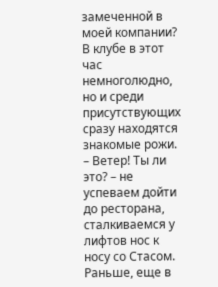замеченной в моей компании? В клубе в этот час немноголюдно, но и среди присутствующих сразу находятся знакомые рожи.
– Ветер! Ты ли это? – не успеваем дойти до ресторана, сталкиваемся у лифтов нос к носу со Стасом.
Раньше, еще в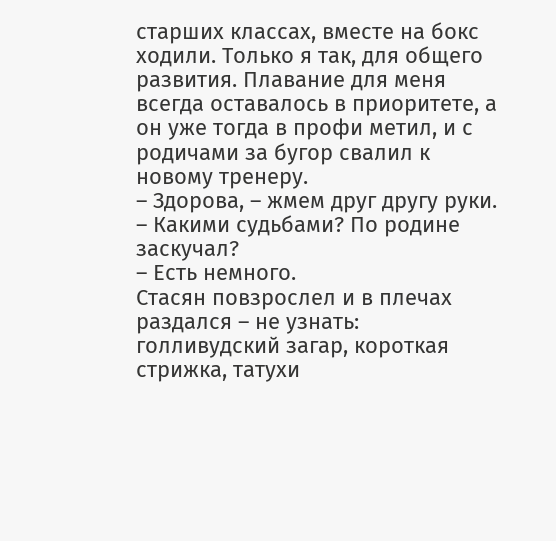старших классах, вместе на бокс ходили. Только я так, для общего развития. Плавание для меня всегда оставалось в приоритете, а он уже тогда в профи метил, и с родичами за бугор свалил к новому тренеру.
– Здорова, – жмем друг другу руки. – Какими судьбами? По родине заскучал?
– Есть немного.
Стасян повзрослел и в плечах раздался – не узнать: голливудский загар, короткая стрижка, татухи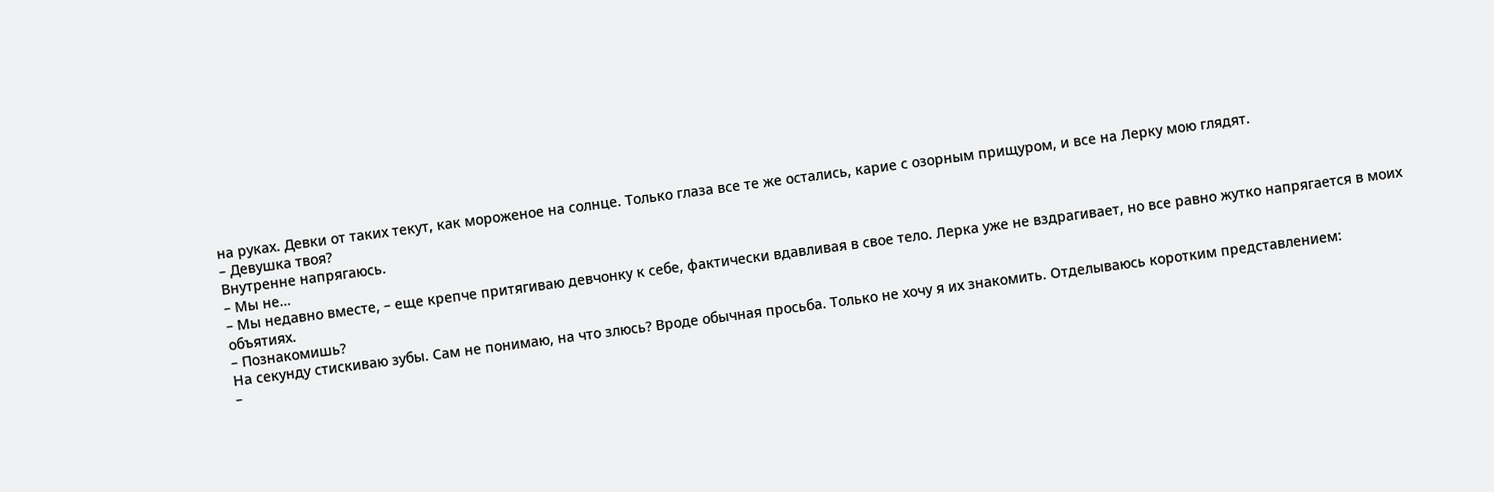на руках. Девки от таких текут, как мороженое на солнце. Только глаза все те же остались, карие с озорным прищуром, и все на Лерку мою глядят.
– Девушка твоя?
Внутренне напрягаюсь.
– Мы не…
– Мы недавно вместе, – еще крепче притягиваю девчонку к себе, фактически вдавливая в свое тело. Лерка уже не вздрагивает, но все равно жутко напрягается в моих объятиях.
– Познакомишь?
На секунду стискиваю зубы. Сам не понимаю, на что злюсь? Вроде обычная просьба. Только не хочу я их знакомить. Отделываюсь коротким представлением:
–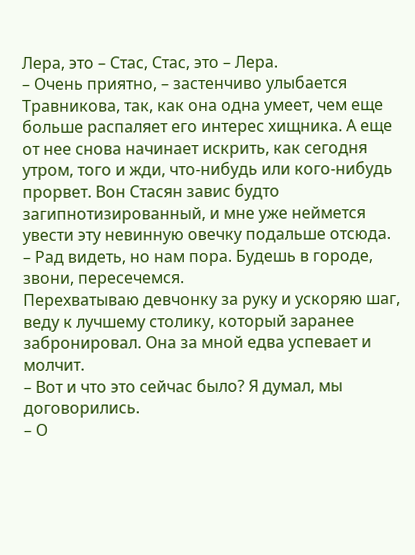Лера, это – Стас, Стас, это – Лера.
– Очень приятно, – застенчиво улыбается Травникова, так, как она одна умеет, чем еще больше распаляет его интерес хищника. А еще от нее снова начинает искрить, как сегодня утром, того и жди, что-нибудь или кого-нибудь прорвет. Вон Стасян завис будто загипнотизированный, и мне уже неймется увести эту невинную овечку подальше отсюда.
– Рад видеть, но нам пора. Будешь в городе, звони, пересечемся.
Перехватываю девчонку за руку и ускоряю шаг, веду к лучшему столику, который заранее забронировал. Она за мной едва успевает и молчит.
– Вот и что это сейчас было? Я думал, мы договорились.
– О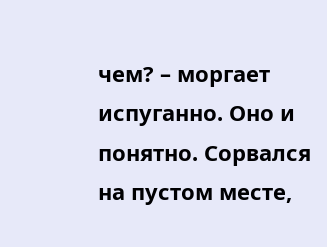чем? – моргает испуганно. Оно и понятно. Сорвался на пустом месте,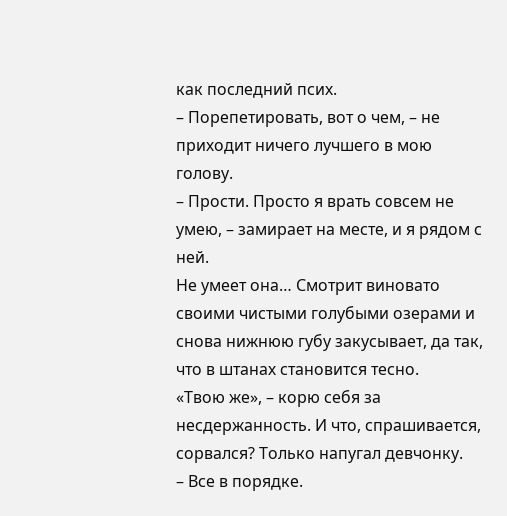как последний псих.
– Порепетировать, вот о чем, – не приходит ничего лучшего в мою голову.
– Прости. Просто я врать совсем не умею, – замирает на месте, и я рядом с ней.
Не умеет она… Смотрит виновато своими чистыми голубыми озерами и снова нижнюю губу закусывает, да так, что в штанах становится тесно.
«Твою же», – корю себя за несдержанность. И что, спрашивается, сорвался? Только напугал девчонку.
– Все в порядке.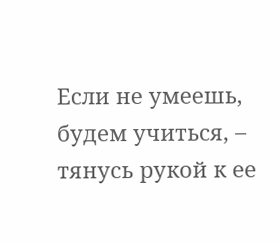Если не умеешь, будем учиться, – тянусь рукой к ее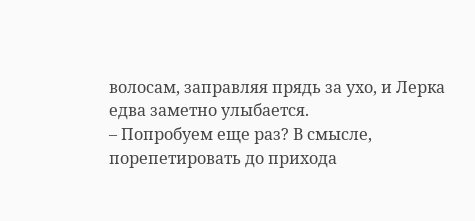волосам, заправляя прядь за ухо, и Лерка едва заметно улыбается.
– Попробуем еще раз? В смысле, порепетировать до прихода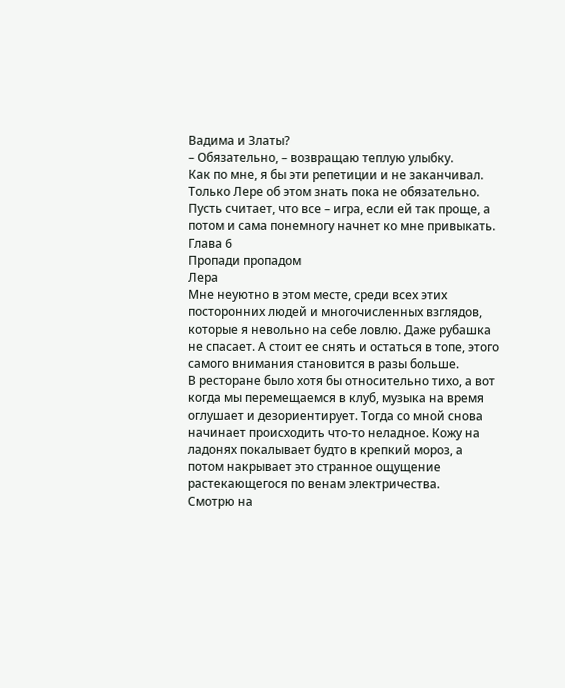Вадима и Златы?
– Обязательно, – возвращаю теплую улыбку.
Как по мне, я бы эти репетиции и не заканчивал. Только Лере об этом знать пока не обязательно. Пусть считает, что все – игра, если ей так проще, а потом и сама понемногу начнет ко мне привыкать.
Глава 6
Пропади пропадом
Лера
Мне неуютно в этом месте, среди всех этих посторонних людей и многочисленных взглядов, которые я невольно на себе ловлю. Даже рубашка не спасает. А стоит ее снять и остаться в топе, этого самого внимания становится в разы больше.
В ресторане было хотя бы относительно тихо, а вот когда мы перемещаемся в клуб, музыка на время оглушает и дезориентирует. Тогда со мной снова начинает происходить что-то неладное. Кожу на ладонях покалывает будто в крепкий мороз, а потом накрывает это странное ощущение растекающегося по венам электричества.
Смотрю на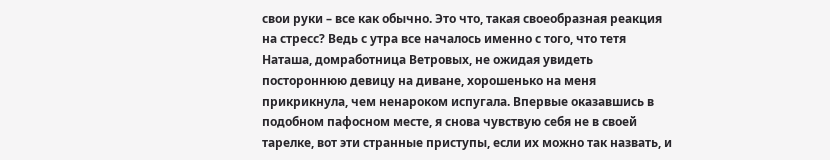свои руки – все как обычно. Это что, такая своеобразная реакция на стресс? Ведь с утра все началось именно с того, что тетя Наташа, домработница Ветровых, не ожидая увидеть постороннюю девицу на диване, хорошенько на меня прикрикнула, чем ненароком испугала. Впервые оказавшись в подобном пафосном месте, я снова чувствую себя не в своей тарелке, вот эти странные приступы, если их можно так назвать, и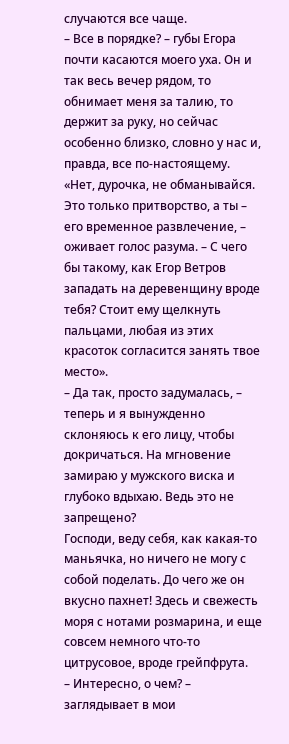случаются все чаще.
– Все в порядке? – губы Егора почти касаются моего уха. Он и так весь вечер рядом, то обнимает меня за талию, то держит за руку, но сейчас особенно близко, словно у нас и, правда, все по-настоящему.
«Нет, дурочка, не обманывайся. Это только притворство, а ты – его временное развлечение, – оживает голос разума. – С чего бы такому, как Егор Ветров западать на деревенщину вроде тебя? Стоит ему щелкнуть пальцами, любая из этих красоток согласится занять твое место».
– Да так, просто задумалась, – теперь и я вынужденно склоняюсь к его лицу, чтобы докричаться. На мгновение замираю у мужского виска и глубоко вдыхаю. Ведь это не запрещено?
Господи, веду себя, как какая-то маньячка, но ничего не могу с собой поделать. До чего же он вкусно пахнет! Здесь и свежесть моря с нотами розмарина, и еще совсем немного что-то цитрусовое, вроде грейпфрута.
– Интересно, о чем? – заглядывает в мои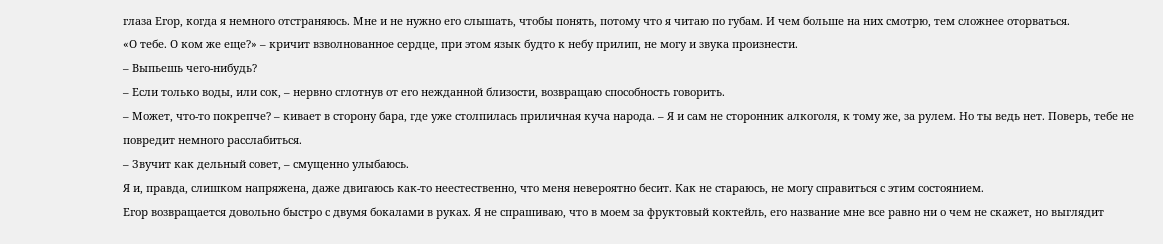глаза Егор, когда я немного отстраняюсь. Мне и не нужно его слышать, чтобы понять, потому что я читаю по губам. И чем больше на них смотрю, тем сложнее оторваться.
«О тебе. О ком же еще?» – кричит взволнованное сердце, при этом язык будто к небу прилип, не могу и звука произнести.
– Выпьешь чего-нибудь?
– Если только воды, или сок, – нервно сглотнув от его нежданной близости, возвращаю способность говорить.
– Может, что-то покрепче? – кивает в сторону бара, где уже столпилась приличная куча народа. – Я и сам не сторонник алкоголя, к тому же, за рулем. Но ты ведь нет. Поверь, тебе не повредит немного расслабиться.
– Звучит как дельный совет, – смущенно улыбаюсь.
Я и, правда, слишком напряжена, даже двигаюсь как-то неестественно, что меня невероятно бесит. Как не стараюсь, не могу справиться с этим состоянием.
Егор возвращается довольно быстро с двумя бокалами в руках. Я не спрашиваю, что в моем за фруктовый коктейль, его название мне все равно ни о чем не скажет, но выглядит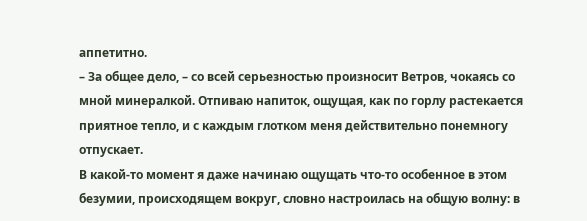аппетитно.
– За общее дело, – со всей серьезностью произносит Ветров, чокаясь со мной минералкой. Отпиваю напиток, ощущая, как по горлу растекается приятное тепло, и с каждым глотком меня действительно понемногу отпускает.
В какой-то момент я даже начинаю ощущать что-то особенное в этом безумии, происходящем вокруг, словно настроилась на общую волну: в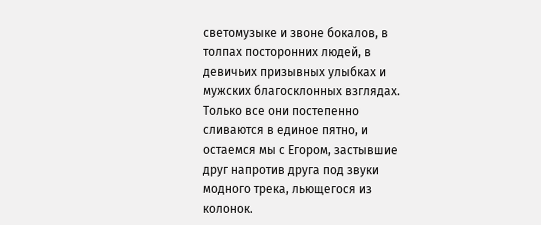светомузыке и звоне бокалов, в толпах посторонних людей, в девичьих призывных улыбках и мужских благосклонных взглядах. Только все они постепенно сливаются в единое пятно, и остаемся мы с Егором, застывшие друг напротив друга под звуки модного трека, льющегося из колонок.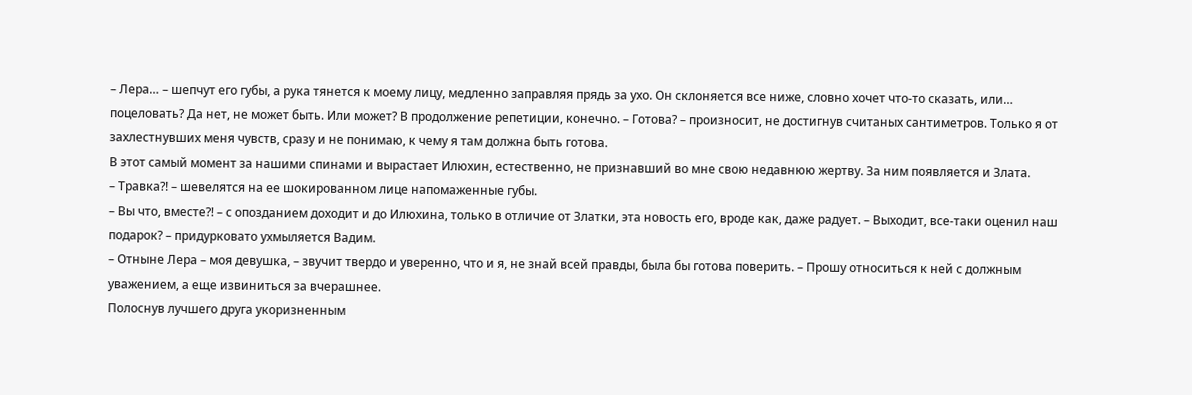– Лера… – шепчут его губы, а рука тянется к моему лицу, медленно заправляя прядь за ухо. Он склоняется все ниже, словно хочет что-то сказать, или… поцеловать? Да нет, не может быть. Или может? В продолжение репетиции, конечно. – Готова? – произносит, не достигнув считаных сантиметров. Только я от захлестнувших меня чувств, сразу и не понимаю, к чему я там должна быть готова.
В этот самый момент за нашими спинами и вырастает Илюхин, естественно, не признавший во мне свою недавнюю жертву. За ним появляется и Злата.
– Травка?! – шевелятся на ее шокированном лице напомаженные губы.
– Вы что, вместе?! – с опозданием доходит и до Илюхина, только в отличие от Златки, эта новость его, вроде как, даже радует. – Выходит, все-таки оценил наш подарок? – придурковато ухмыляется Вадим.
– Отныне Лера – моя девушка, – звучит твердо и уверенно, что и я, не знай всей правды, была бы готова поверить. – Прошу относиться к ней с должным уважением, а еще извиниться за вчерашнее.
Полоснув лучшего друга укоризненным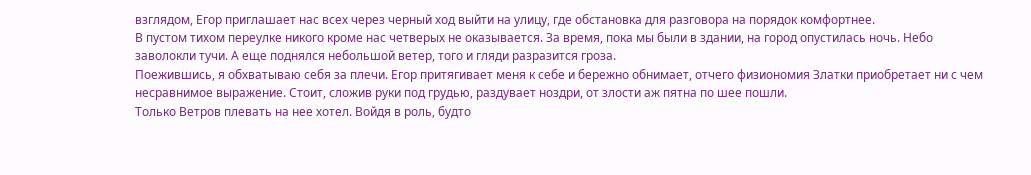взглядом, Егор приглашает нас всех через черный ход выйти на улицу, где обстановка для разговора на порядок комфортнее.
В пустом тихом переулке никого кроме нас четверых не оказывается. За время, пока мы были в здании, на город опустилась ночь. Небо заволокли тучи. А еще поднялся небольшой ветер, того и гляди разразится гроза.
Поежившись, я обхватываю себя за плечи. Егор притягивает меня к себе и бережно обнимает, отчего физиономия Златки приобретает ни с чем несравнимое выражение. Стоит, сложив руки под грудью, раздувает ноздри, от злости аж пятна по шее пошли.
Только Ветров плевать на нее хотел. Войдя в роль, будто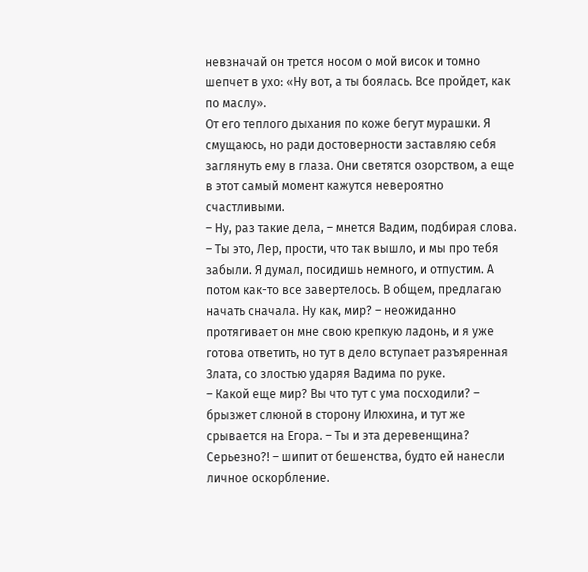невзначай он трется носом о мой висок и томно шепчет в ухо: «Ну вот, а ты боялась. Все пройдет, как по маслу».
От его теплого дыхания по коже бегут мурашки. Я смущаюсь, но ради достоверности заставляю себя заглянуть ему в глаза. Они светятся озорством, а еще в этот самый момент кажутся невероятно счастливыми.
– Ну, раз такие дела, – мнется Вадим, подбирая слова. – Ты это, Лер, прости, что так вышло, и мы про тебя забыли. Я думал, посидишь немного, и отпустим. А потом как-то все завертелось. В общем, предлагаю начать сначала. Ну как, мир? – неожиданно протягивает он мне свою крепкую ладонь, и я уже готова ответить, но тут в дело вступает разъяренная Злата, со злостью ударяя Вадима по руке.
– Какой еще мир? Вы что тут с ума посходили? – брызжет слюной в сторону Илюхина, и тут же срывается на Егора. – Ты и эта деревенщина? Серьезно?! – шипит от бешенства, будто ей нанесли личное оскорбление.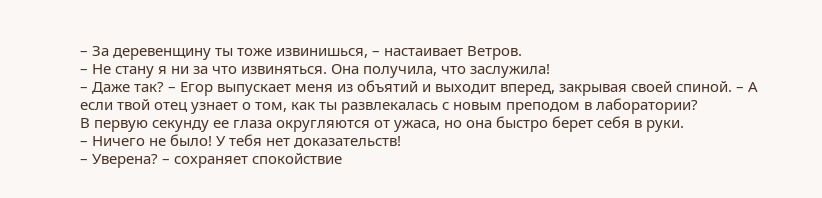– За деревенщину ты тоже извинишься, – настаивает Ветров.
– Не стану я ни за что извиняться. Она получила, что заслужила!
– Даже так? – Егор выпускает меня из объятий и выходит вперед, закрывая своей спиной. – А если твой отец узнает о том, как ты развлекалась с новым преподом в лаборатории?
В первую секунду ее глаза округляются от ужаса, но она быстро берет себя в руки.
– Ничего не было! У тебя нет доказательств!
– Уверена? – сохраняет спокойствие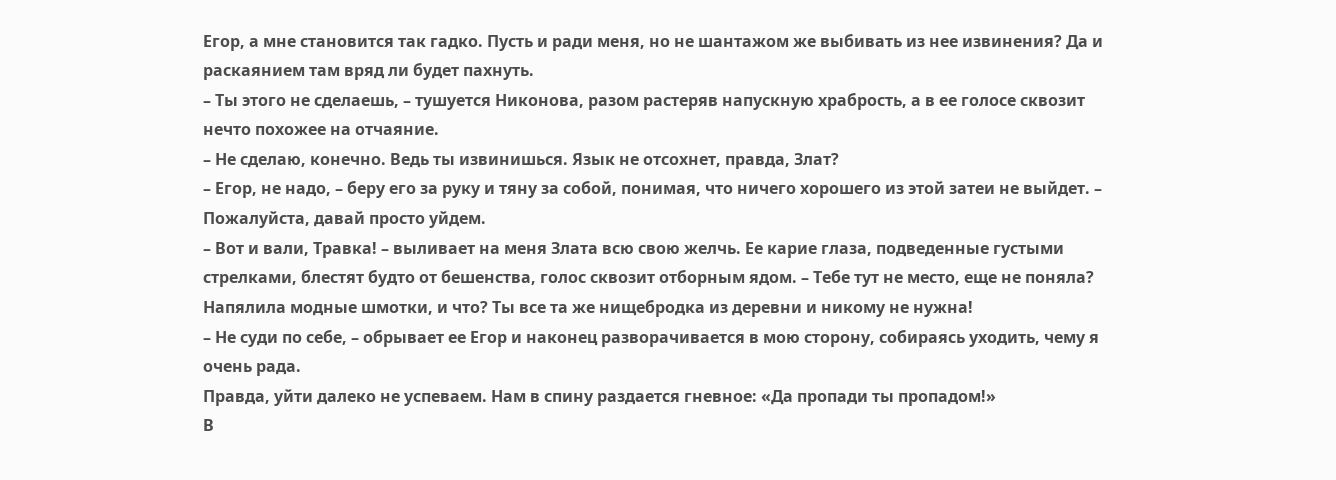Егор, а мне становится так гадко. Пусть и ради меня, но не шантажом же выбивать из нее извинения? Да и раскаянием там вряд ли будет пахнуть.
– Ты этого не сделаешь, – тушуется Никонова, разом растеряв напускную храбрость, а в ее голосе сквозит нечто похожее на отчаяние.
– Не сделаю, конечно. Ведь ты извинишься. Язык не отсохнет, правда, Злат?
– Егор, не надо, – беру его за руку и тяну за собой, понимая, что ничего хорошего из этой затеи не выйдет. – Пожалуйста, давай просто уйдем.
– Вот и вали, Травка! – выливает на меня Злата всю свою желчь. Ее карие глаза, подведенные густыми стрелками, блестят будто от бешенства, голос сквозит отборным ядом. – Тебе тут не место, еще не поняла? Напялила модные шмотки, и что? Ты все та же нищебродка из деревни и никому не нужна!
– Не суди по себе, – обрывает ее Егор и наконец разворачивается в мою сторону, собираясь уходить, чему я очень рада.
Правда, уйти далеко не успеваем. Нам в спину раздается гневное: «Да пропади ты пропадом!»
В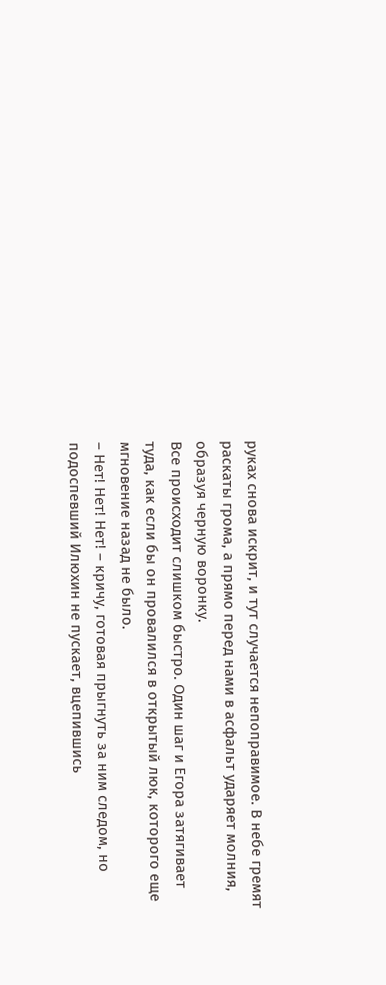руках снова искрит, и тут случается непоправимое. В небе гремят раскаты грома, а прямо перед нами в асфальт ударяет молния, образуя черную воронку.
Все происходит слишком быстро. Один шаг и Егора затягивает туда, как если бы он провалился в открытый люк, которого еще мгновение назад не было.
– Нет! Нет! Нет! – кричу, готовая прыгнуть за ним следом, но подоспевший Илюхин не пускает, вцепившись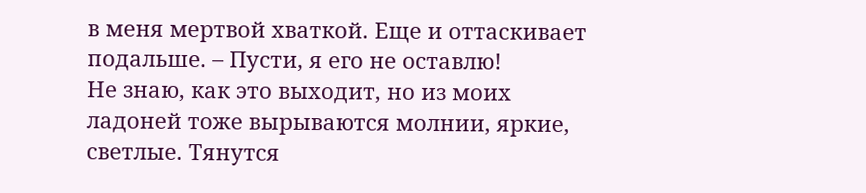в меня мертвой хваткой. Еще и оттаскивает подальше. – Пусти, я его не оставлю!
Не знаю, как это выходит, но из моих ладоней тоже вырываются молнии, яркие, светлые. Тянутся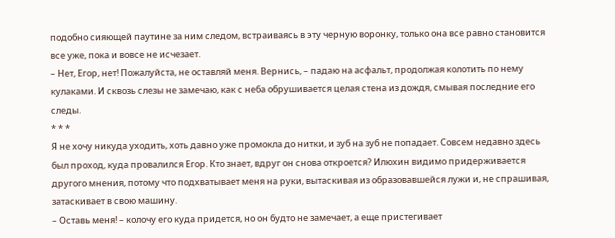подобно сияющей паутине за ним следом, встраиваясь в эту черную воронку, только она все равно становится все уже, пока и вовсе не исчезает.
– Нет, Егор, нет! Пожалуйста, не оставляй меня. Вернись, – падаю на асфальт, продолжая колотить по нему кулаками. И сквозь слезы не замечаю, как с неба обрушивается целая стена из дождя, смывая последние его следы.
* * *
Я не хочу никуда уходить, хоть давно уже промокла до нитки, и зуб на зуб не попадает. Совсем недавно здесь был проход, куда провалился Егор. Кто знает, вдруг он снова откроется? Илюхин видимо придерживается другого мнения, потому что подхватывает меня на руки, вытаскивая из образовавшейся лужи и, не спрашивая, затаскивает в свою машину.
– Оставь меня! – колочу его куда придется, но он будто не замечает, а еще пристегивает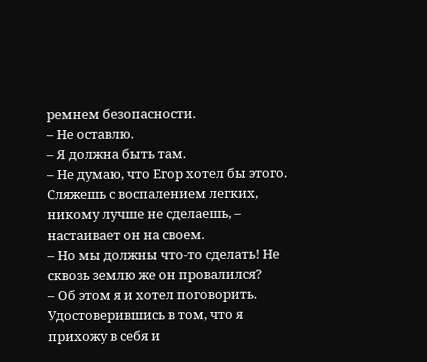ремнем безопасности.
– Не оставлю.
– Я должна быть там.
– Не думаю, что Егор хотел бы этого. Сляжешь с воспалением легких, никому лучше не сделаешь, – настаивает он на своем.
– Но мы должны что-то сделать! Не сквозь землю же он провалился?
– Об этом я и хотел поговорить.
Удостоверившись в том, что я прихожу в себя и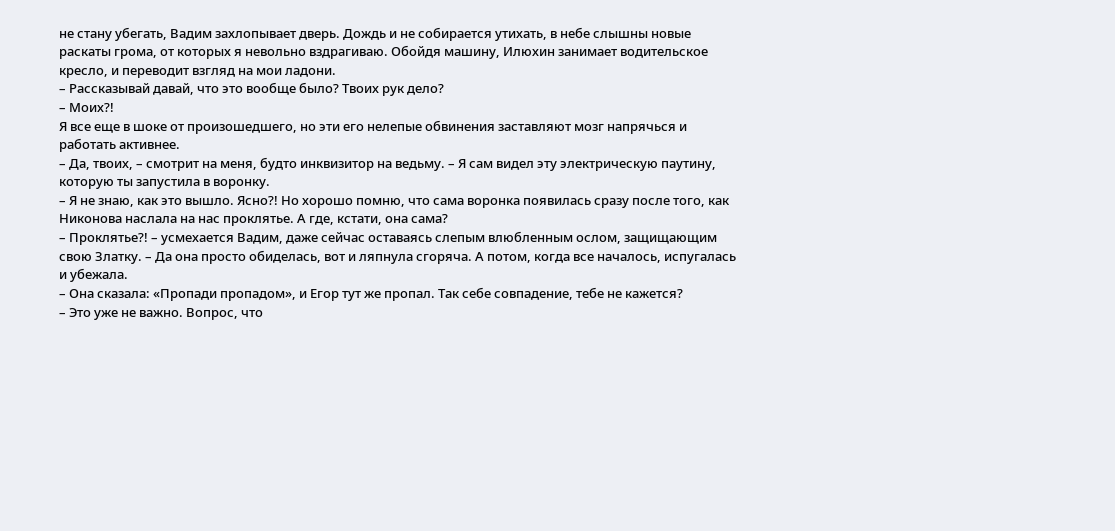не стану убегать, Вадим захлопывает дверь. Дождь и не собирается утихать, в небе слышны новые раскаты грома, от которых я невольно вздрагиваю. Обойдя машину, Илюхин занимает водительское кресло, и переводит взгляд на мои ладони.
– Рассказывай давай, что это вообще было? Твоих рук дело?
– Моих?!
Я все еще в шоке от произошедшего, но эти его нелепые обвинения заставляют мозг напрячься и работать активнее.
– Да, твоих, – смотрит на меня, будто инквизитор на ведьму. – Я сам видел эту электрическую паутину, которую ты запустила в воронку.
– Я не знаю, как это вышло. Ясно?! Но хорошо помню, что сама воронка появилась сразу после того, как Никонова наслала на нас проклятье. А где, кстати, она сама?
– Проклятье?! – усмехается Вадим, даже сейчас оставаясь слепым влюбленным ослом, защищающим свою Златку. – Да она просто обиделась, вот и ляпнула сгоряча. А потом, когда все началось, испугалась и убежала.
– Она сказала: «Пропади пропадом», и Егор тут же пропал. Так себе совпадение, тебе не кажется?
– Это уже не важно. Вопрос, что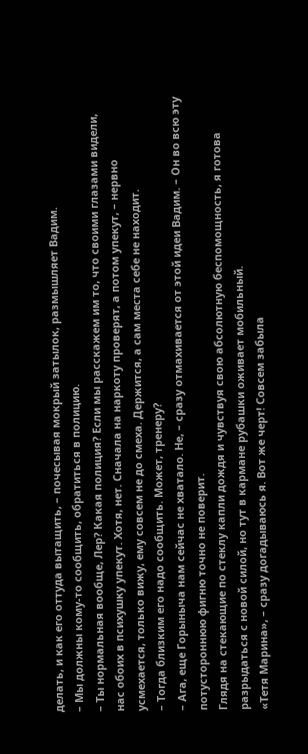делать, и как его оттуда вытащить, – почесывая мокрый затылок, размышляет Вадим.
– Мы должны кому-то сообщить, обратиться в полицию.
– Ты нормальная вообще, Лер? Какая полиция? Если мы расскажем им то, что своими глазами видели, нас обоих в психушку упекут. Хотя, нет. Сначала на наркоту проверят, а потом упекут, – нервно усмехается, только вижу, ему совсем не до смеха. Держится, а сам места себе не находит.
– Тогда близким его надо сообщить. Может, тренеру?
– Ага, еще Горыныча нам сейчас не хватало. Не, – сразу отмахивается от этой идеи Вадим. – Он во всю эту потустороннюю фигню точно не поверит.
Глядя на стекающие по стеклу капли дождя и чувствуя свою абсолютную беспомощность, я готова разрыдаться с новой силой, но тут в кармане рубашки оживает мобильный.
«Тетя Марина», – сразу догадываюсь я. Вот же черт! Совсем забыла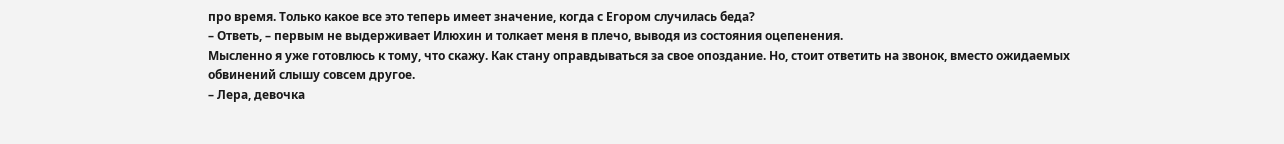про время. Только какое все это теперь имеет значение, когда с Егором случилась беда?
– Ответь, – первым не выдерживает Илюхин и толкает меня в плечо, выводя из состояния оцепенения.
Мысленно я уже готовлюсь к тому, что скажу. Как стану оправдываться за свое опоздание. Но, стоит ответить на звонок, вместо ожидаемых обвинений слышу совсем другое.
– Лера, девочка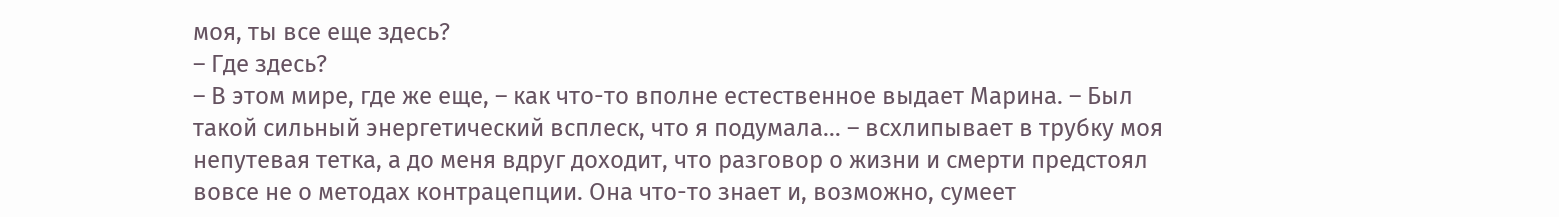моя, ты все еще здесь?
– Где здесь?
– В этом мире, где же еще, – как что-то вполне естественное выдает Марина. – Был такой сильный энергетический всплеск, что я подумала… – всхлипывает в трубку моя непутевая тетка, а до меня вдруг доходит, что разговор о жизни и смерти предстоял вовсе не о методах контрацепции. Она что-то знает и, возможно, сумеет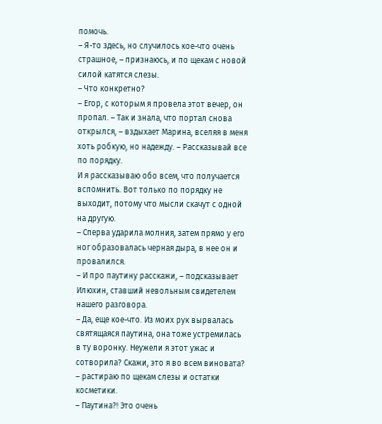помочь.
– Я-то здесь, но случилось кое-что очень страшное, – признаюсь, и по щекам с новой силой катятся слезы.
– Что конкретно?
– Егор, с которым я провела этот вечер, он пропал. – Так и знала, что портал снова открылся, – вздыхает Марина, вселяя в меня хоть робкую, но надежду. – Рассказывай все по порядку.
И я рассказываю обо всем, что получается вспомнить. Вот только по порядку не выходит, потому что мысли скачут с одной на другую.
– Сперва ударила молния, затем прямо у его ног образовалась черная дыра, в нее он и провалился.
– И про паутину расскажи, – подсказывает Илюхин, ставший невольным свидетелем нашего разговора.
– Да, еще кое-что. Из моих рук вырвалась святящаяся паутина, она тоже устремилась в ту воронку. Неужели я этот ужас и сотворила? Скажи, это я во всем виновата? – растираю по щекам слезы и остатки косметики.
– Паутина?! Это очень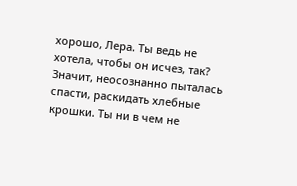хорошо, Лера. Ты ведь не хотела, чтобы он исчез, так? Значит, неосознанно пыталась спасти, раскидать хлебные крошки. Ты ни в чем не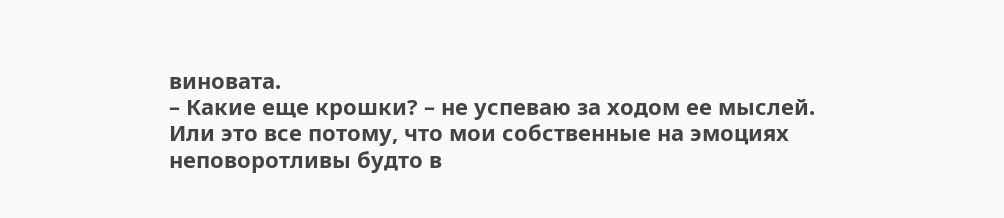виновата.
– Какие еще крошки? – не успеваю за ходом ее мыслей. Или это все потому, что мои собственные на эмоциях неповоротливы будто в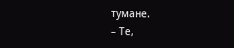тумане.
– Те,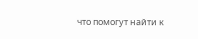что помогут найти к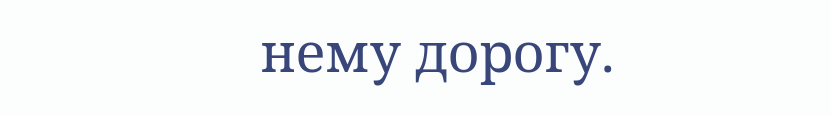нему дорогу.